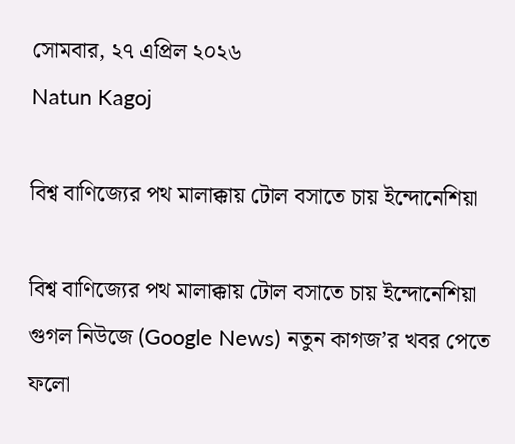সোমবার, ২৭ এপ্রিল ২০২৬
Natun Kagoj

বিশ্ব বাণিজ্যের পথ মালাক্কায় টোল বসাতে চায় ইন্দোনেশিয়া

বিশ্ব বাণিজ্যের পথ মালাক্কায় টোল বসাতে চায় ইন্দোনেশিয়া
গুগল নিউজে (Google News) নতুন কাগজ’র খবর পেতে ফলো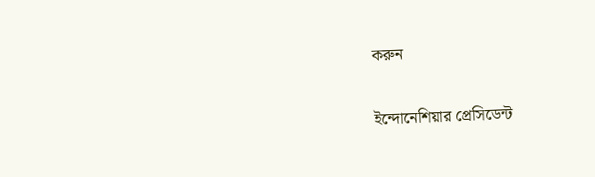করুন

ইন্দোনেশিয়ার প্রেসিডেন্ট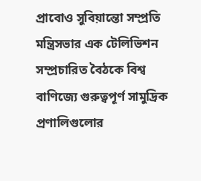প্রাবোও সুবিয়ান্তো সম্প্রতি মন্ত্রিসভার এক টেলিভিশন সম্প্রচারিত বৈঠকে বিশ্ব বাণিজ্যে গুরুত্বপূর্ণ সামুদ্রিক প্রণালিগুলোর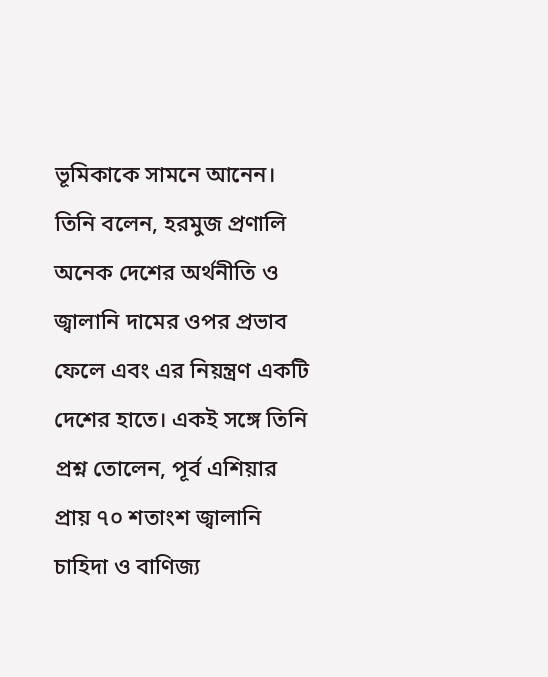ভূমিকাকে সামনে আনেন। তিনি বলেন, হরমুজ প্রণালি অনেক দেশের অর্থনীতি ও জ্বালানি দামের ওপর প্রভাব ফেলে এবং এর নিয়ন্ত্রণ একটি দেশের হাতে। একই সঙ্গে তিনি প্রশ্ন তোলেন, পূর্ব এশিয়ার প্রায় ৭০ শতাংশ জ্বালানি চাহিদা ও বাণিজ্য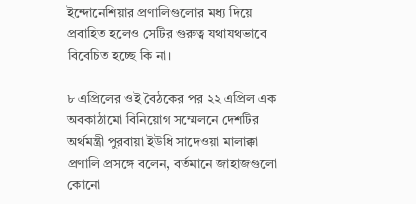ইন্দোনেশিয়ার প্রণালিগুলোর মধ্য দিয়ে প্রবাহিত হলেও সেটির গুরুত্ব যথাযথভাবে বিবেচিত হচ্ছে কি না।

৮ এপ্রিলের ওই বৈঠকের পর ২২ এপ্রিল এক অবকাঠামো বিনিয়োগ সম্মেলনে দেশটির অর্থমন্ত্রী পুরবায়া ইউধি সাদেওয়া মালাক্কা প্রণালি প্রসঙ্গে বলেন, বর্তমানে জাহাজগুলো কোনো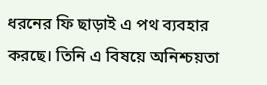ধরনের ফি ছাড়াই এ পথ ব্যবহার করছে। তিনি এ বিষয়ে অনিশ্চয়তা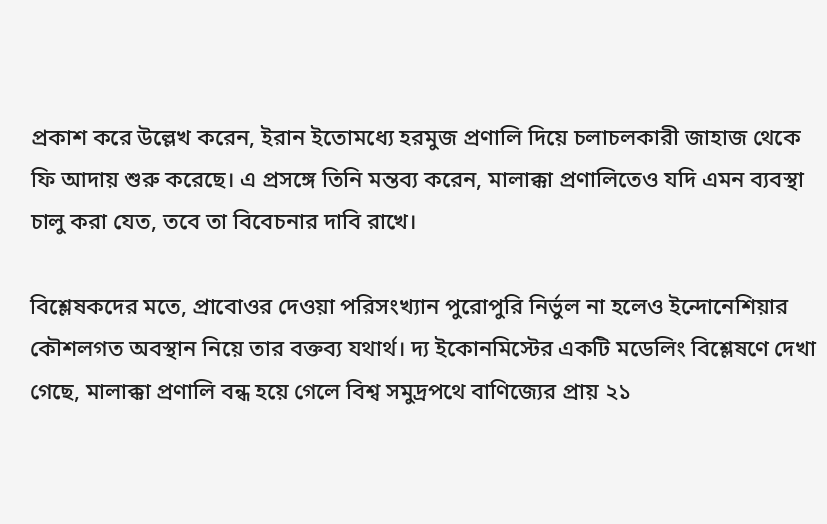প্রকাশ করে উল্লেখ করেন, ইরান ইতোমধ্যে হরমুজ প্রণালি দিয়ে চলাচলকারী জাহাজ থেকে ফি আদায় শুরু করেছে। এ প্রসঙ্গে তিনি মন্তব্য করেন, মালাক্কা প্রণালিতেও যদি এমন ব্যবস্থা চালু করা যেত, তবে তা বিবেচনার দাবি রাখে।

বিশ্লেষকদের মতে, প্রাবোওর দেওয়া পরিসংখ্যান পুরোপুরি নির্ভুল না হলেও ইন্দোনেশিয়ার কৌশলগত অবস্থান নিয়ে তার বক্তব্য যথার্থ। দ্য ইকোনমিস্টের একটি মডেলিং বিশ্লেষণে দেখা গেছে, মালাক্কা প্রণালি বন্ধ হয়ে গেলে বিশ্ব সমুদ্রপথে বাণিজ্যের প্রায় ২১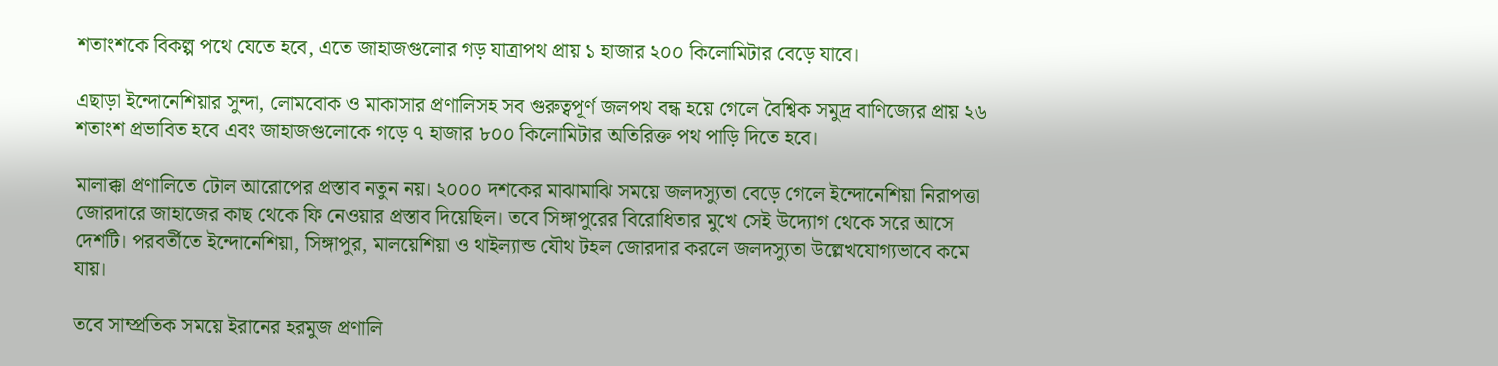শতাংশকে বিকল্প পথে যেতে হবে, এতে জাহাজগুলোর গড় যাত্রাপথ প্রায় ১ হাজার ২০০ কিলোমিটার বেড়ে যাবে।

এছাড়া ইন্দোনেশিয়ার সুন্দা, লোমবোক ও মাকাসার প্রণালিসহ সব গুরুত্বপূর্ণ জলপথ বন্ধ হয়ে গেলে বৈশ্বিক সমুদ্র বাণিজ্যের প্রায় ২৬ শতাংশ প্রভাবিত হবে এবং জাহাজগুলোকে গড়ে ৭ হাজার ৮০০ কিলোমিটার অতিরিক্ত পথ পাড়ি দিতে হবে।

মালাক্কা প্রণালিতে টোল আরোপের প্রস্তাব নতুন নয়। ২০০০ দশকের মাঝামাঝি সময়ে জলদস্যুতা বেড়ে গেলে ইন্দোনেশিয়া নিরাপত্তা জোরদারে জাহাজের কাছ থেকে ফি নেওয়ার প্রস্তাব দিয়েছিল। তবে সিঙ্গাপুরের বিরোধিতার মুখে সেই উদ্যোগ থেকে সরে আসে দেশটি। পরবর্তীতে ইন্দোনেশিয়া, সিঙ্গাপুর, মালয়েশিয়া ও থাইল্যান্ড যৌথ টহল জোরদার করলে জলদস্যুতা উল্লেখযোগ্যভাবে কমে যায়।

তবে সাম্প্রতিক সময়ে ইরানের হরমুজ প্রণালি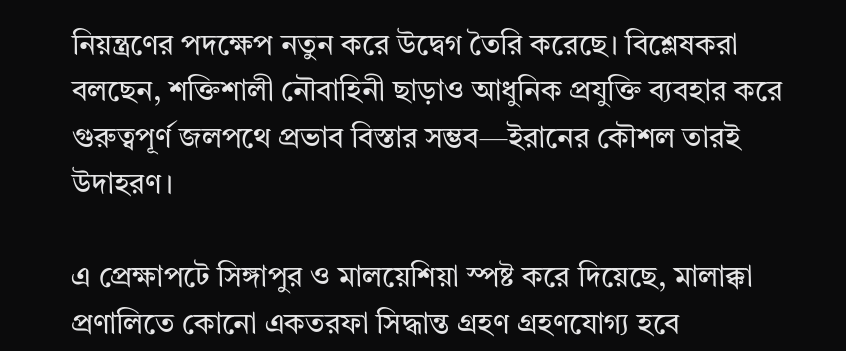নিয়ন্ত্রণের পদক্ষেপ নতুন করে উদ্বেগ তৈরি করেছে। বিশ্লেষকরা বলছেন, শক্তিশালী নৌবাহিনী ছাড়াও আধুনিক প্রযুক্তি ব্যবহার করে গুরুত্বপূর্ণ জলপথে প্রভাব বিস্তার সম্ভব—ইরানের কৌশল তারই উদাহরণ।

এ প্রেক্ষাপটে সিঙ্গাপুর ও মালয়েশিয়া স্পষ্ট করে দিয়েছে, মালাক্কা প্রণালিতে কোনো একতরফা সিদ্ধান্ত গ্রহণ গ্রহণযোগ্য হবে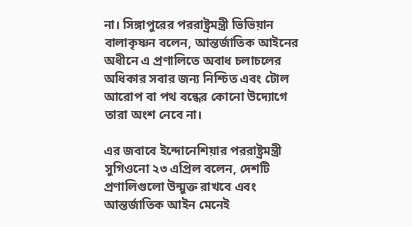না। সিঙ্গাপুরের পররাষ্ট্রমন্ত্রী ভিভিয়ান বালাকৃষ্ণন বলেন, আন্তর্জাতিক আইনের অধীনে এ প্রণালিতে অবাধ চলাচলের অধিকার সবার জন্য নিশ্চিত এবং টোল আরোপ বা পথ বন্ধের কোনো উদ্যোগে তারা অংশ নেবে না।

এর জবাবে ইন্দোনেশিয়ার পররাষ্ট্রমন্ত্রী সুগিওনো ২৩ এপ্রিল বলেন, দেশটি প্রণালিগুলো উন্মুক্ত রাখবে এবং আন্তর্জাতিক আইন মেনেই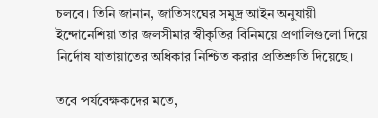চলবে। তিনি জানান, জাতিসংঘের সমুদ্র আইন অনুযায়ী ইন্দোনেশিয়া তার জলসীমার স্বীকৃতির বিনিময়ে প্রণালিগুলো দিয়ে নির্দোষ যাতায়াতের অধিকার নিশ্চিত করার প্রতিশ্রুতি দিয়েছে।

তবে পর্যবেক্ষকদের মতে,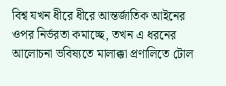বিশ্ব যখন ধীরে ধীরে আন্তর্জাতিক আইনের ওপর নির্ভরতা কমাচ্ছে, তখন এ ধরনের আলোচনা ভবিষ্যতে মালাক্কা প্রণালিতে টোল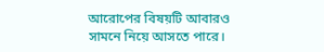আরোপের বিষয়টি আবারও সামনে নিয়ে আসতে পারে।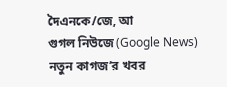দৈএনকে/জে, আ
গুগল নিউজে (Google News) নতুন কাগজ’র খবর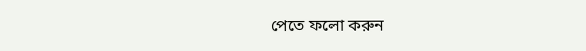পেতে ফলো করুন